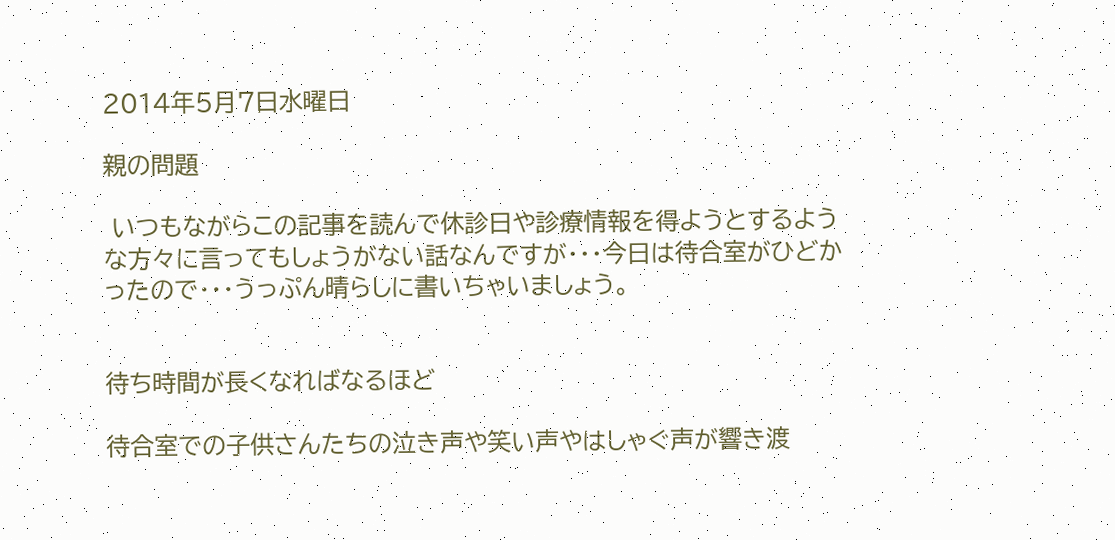2014年5月7日水曜日

親の問題

 いつもながらこの記事を読んで休診日や診療情報を得ようとするような方々に言ってもしょうがない話なんですが・・・今日は待合室がひどかったので・・・うっぷん晴らしに書いちゃいましょう。


待ち時間が長くなればなるほど

待合室での子供さんたちの泣き声や笑い声やはしゃぐ声が響き渡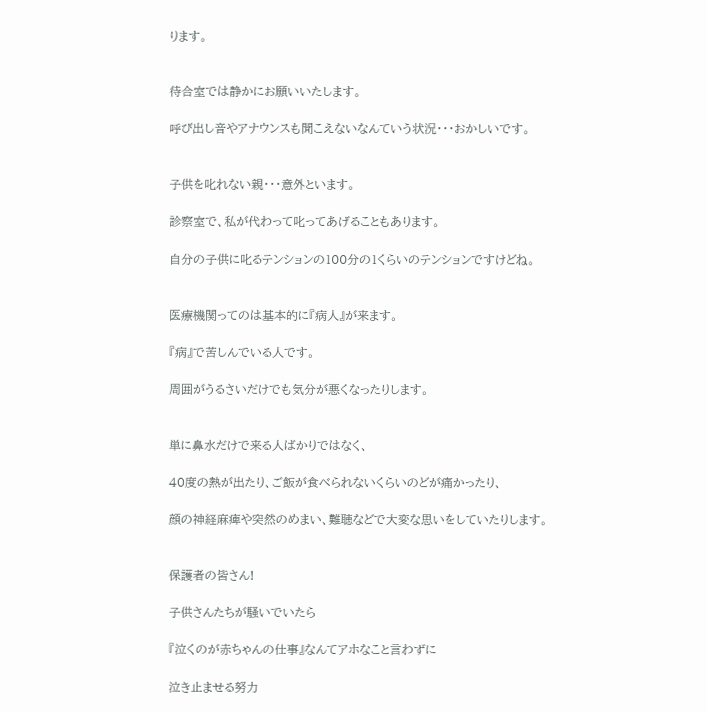ります。


待合室では静かにお願いいたします。

呼び出し音やアナウンスも聞こえないなんていう状況・・・おかしいです。


子供を叱れない親・・・意外といます。

診察室で、私が代わって叱ってあげることもあります。

自分の子供に叱るテンションの100分の1くらいのテンションですけどね。


医療機関ってのは基本的に『病人』が来ます。

『病』で苦しんでいる人です。

周囲がうるさいだけでも気分が悪くなったりします。


単に鼻水だけで来る人ばかりではなく、

40度の熱が出たり、ご飯が食べられないくらいのどが痛かったり、

顔の神経麻痺や突然のめまい、難聴などで大変な思いをしていたりします。


保護者の皆さん!

子供さんたちが騒いでいたら

『泣くのが赤ちゃんの仕事』なんてアホなこと言わずに

泣き止ませる努力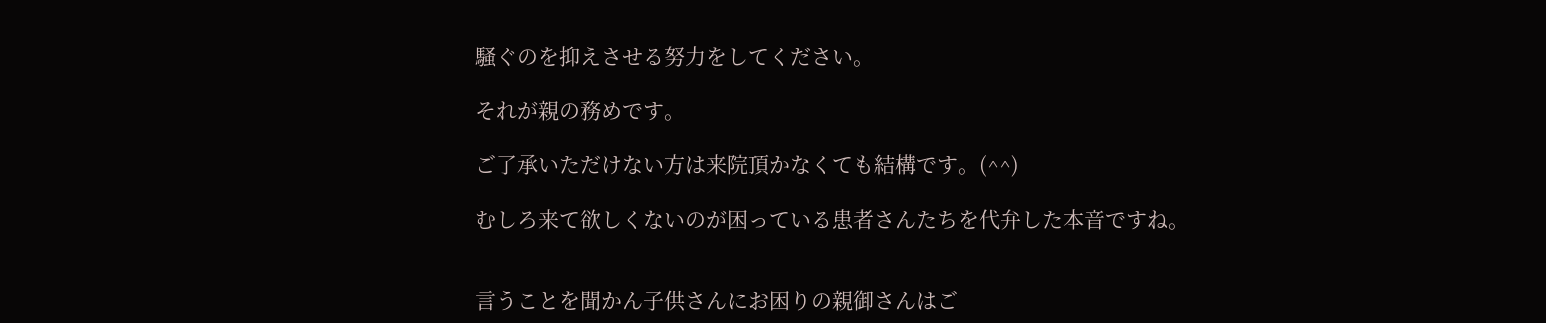騒ぐのを抑えさせる努力をしてください。

それが親の務めです。

ご了承いただけない方は来院頂かなくても結構です。(^^)

むしろ来て欲しくないのが困っている患者さんたちを代弁した本音ですね。


言うことを聞かん子供さんにお困りの親御さんはご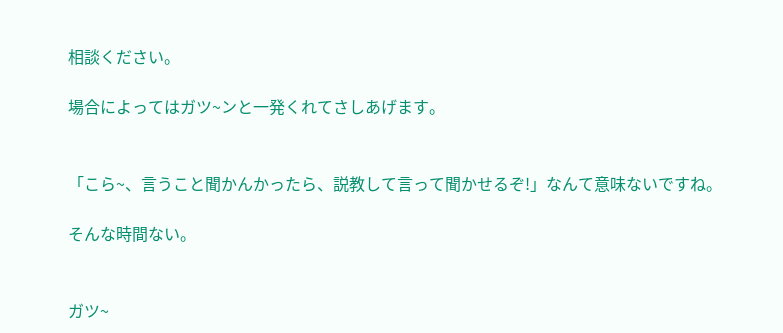相談ください。

場合によってはガツ~ンと一発くれてさしあげます。


「こら~、言うこと聞かんかったら、説教して言って聞かせるぞ!」なんて意味ないですね。

そんな時間ない。


ガツ~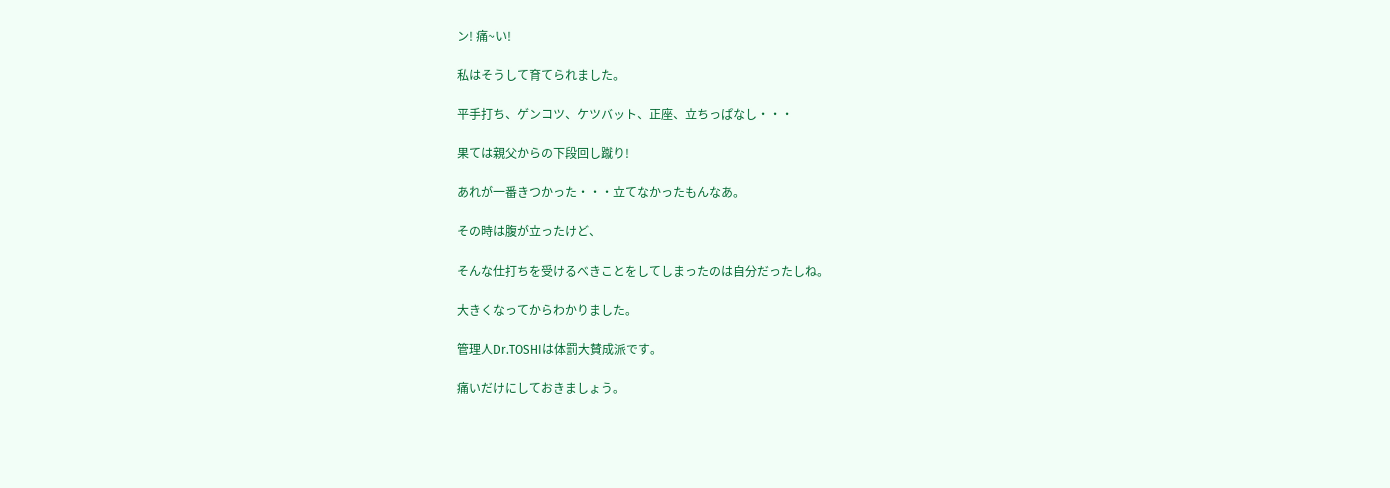ン! 痛~い!

私はそうして育てられました。

平手打ち、ゲンコツ、ケツバット、正座、立ちっぱなし・・・

果ては親父からの下段回し蹴り!

あれが一番きつかった・・・立てなかったもんなあ。

その時は腹が立ったけど、

そんな仕打ちを受けるべきことをしてしまったのは自分だったしね。

大きくなってからわかりました。

管理人Dr.TOSHIは体罰大賛成派です。

痛いだけにしておきましょう。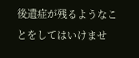後遺症が残るようなことをしてはいけませ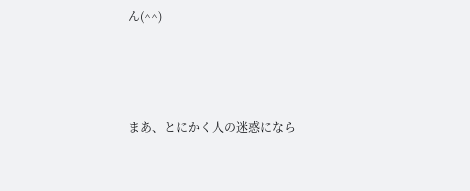ん(^^)



まあ、とにかく人の迷惑になら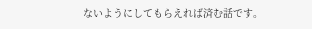ないようにしてもらえれば済む話です。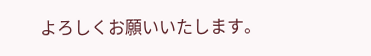よろしくお願いいたします。